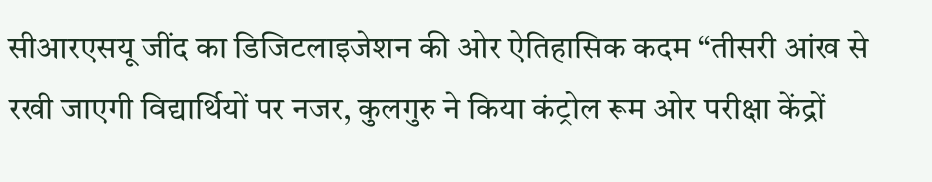सीआरएसयू जींद का डिजिटलाइजेशन की ओर ऐतिहासिक कदम “तीसरी आंख से रखी जाएगी विद्यार्थियों पर नजर, कुलगुरु ने किया कंट्रोल रूम ओर परीक्षा केंद्रों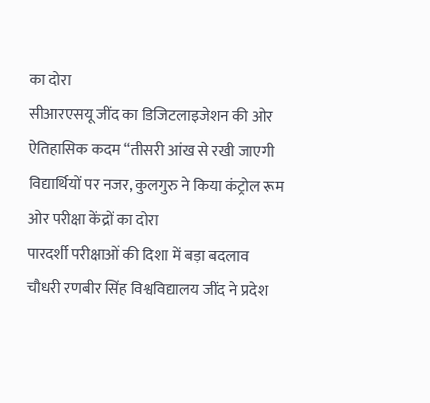का दोरा
सीआरएसयू जींद का डिजिटलाइजेशन की ओर ऐतिहासिक कदम “तीसरी आंख से रखी जाएगी विद्यार्थियों पर नजर, कुलगुरु ने किया कंट्रोल रूम ओर परीक्षा केंद्रों का दोरा
पारदर्शी परीक्षाओं की दिशा में बड़ा बदलाव
चौधरी रणबीर सिंह विश्वविद्यालय जींद ने प्रदेश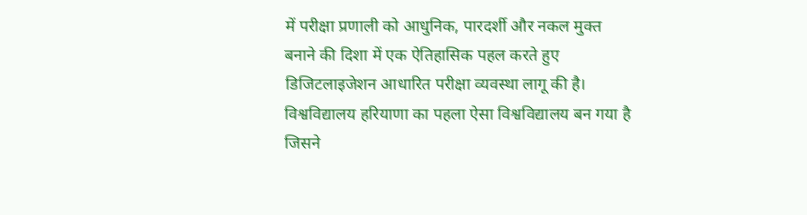में परीक्षा प्रणाली को आधुनिक, पारदर्शी और नकल मुक्त बनाने की दिशा में एक ऐतिहासिक पहल करते हुए डिजिटलाइजेशन आधारित परीक्षा व्यवस्था लागू की है। विश्वविद्यालय हरियाणा का पहला ऐसा विश्वविद्यालय बन गया है जिसने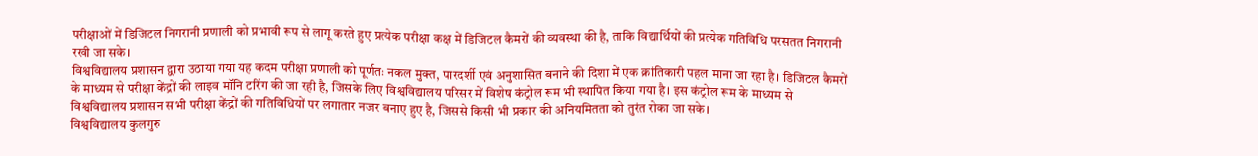परीक्षाओं में डिजिटल निगरानी प्रणाली को प्रभावी रूप से लागू करते हुए प्रत्येक परीक्षा कक्ष में डिजिटल कैमरों की व्यवस्था की है, ताकि विद्यार्थियों की प्रत्येक गतिविधि परसतत निगरानी रखी जा सके।
विश्वविद्यालय प्रशासन द्वारा उठाया गया यह कदम परीक्षा प्रणाली को पूर्णतः नकल मुक्त, पारदर्शी एवं अनुशासित बनाने की दिशा में एक क्रांतिकारी पहल माना जा रहा है। डिजिटल कैमरों के माध्यम से परीक्षा केंद्रों की लाइव मॉनि टरिंग की जा रही है, जिसके लिए विश्वविद्यालय परिसर में विशेष कंट्रोल रूम भी स्थापित किया गया है। इस कंट्रोल रूम के माध्यम से विश्वविद्यालय प्रशासन सभी परीक्षा केंद्रों की गतिविधियों पर लगातार नजर बनाए हुए है, जिससे किसी भी प्रकार की अनियमितता को तुरंत रोका जा सके।
विश्वविद्यालय कुलगुरु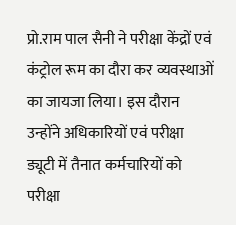प्रो.राम पाल सैनी ने परीक्षा केंद्रों एवं कंट्रोल रूम का दौरा कर व्यवस्थाओं का जायजा लिया। इस दौरान उन्होंने अधिकारियों एवं परीक्षा ड्यूटी में तैनात कर्मचारियों को परीक्षा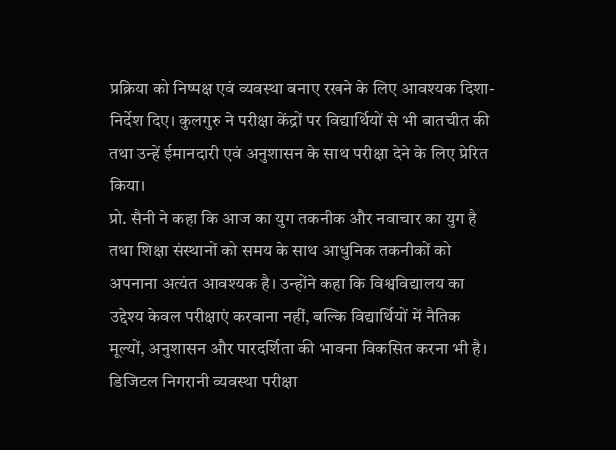प्रक्रिया को निष्पक्ष एवं व्यवस्था बनाए रखने के लिए आवश्यक दिशा-निर्देश दिए। कुलगुरु ने परीक्षा केंद्रों पर विद्यार्थियों से भी बातचीत की तथा उन्हें ईमानदारी एवं अनुशासन के साथ परीक्षा देने के लिए प्रेरित किया।
प्रो. सैनी ने कहा कि आज का युग तकनीक और नवाचार का युग है तथा शिक्षा संस्थानों को समय के साथ आधुनिक तकनीकों को अपनाना अत्यंत आवश्यक है। उन्होंने कहा कि विश्वविद्यालय का उद्देश्य केवल परीक्षाएं करवाना नहीं, बल्कि विद्यार्थियों में नैतिक मूल्यों, अनुशासन और पारदर्शिता की भावना विकसित करना भी है। डिजिटल निगरानी व्यवस्था परीक्षा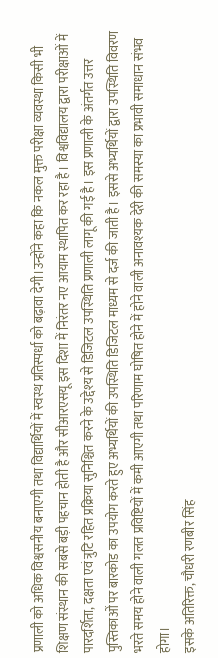प्रणाली को अधिक विश्वसनीय बनाएगी तथा विद्यार्थियों में स्वस्थ प्रतिस्पर्धा को बढ़ावा देगी।उन्होंने कहा कि नकल मुक्त परीक्षा व्यवस्था किसी भी शिक्षण संस्थान की सबसे बड़ी पहचान होती है और सीआरएसयू इस दिशा में निरंतर नए आयाम स्थापित कर रहा है। विश्वविद्यालय द्वारा परीक्षाओं में पारदर्शिता, दक्षता एवं त्रुटि रहित प्रक्रिया सुनिश्चित करने के उद्देश्य से डिजिटल उपस्थिति प्रणाली लागू की गई है। इस प्रणाली के अंतर्गत उत्तर पुस्तिकाओं पर बारकोड का उपयोग करते हुए अभ्यर्थियों की उपस्थिति डिजिटल माध्यम से दर्ज की जाती है। इससे अभ्यर्थियों द्वारा उपस्थिति विवरण भरते समय होने वाली गलत प्रविष्टियों में कमी आएगी तथा परिणाम घोषित होने में होने वाली अनावश्यक देरी की समस्या का प्रभावी समाधान संभव होगा।
इसके अतिरिक्त, चौधरी रणबीर सिंह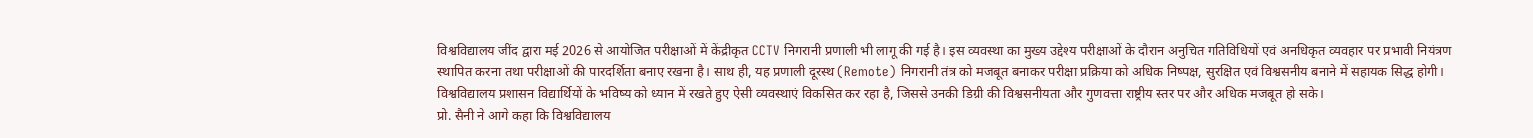विश्वविद्यालय जींद द्वारा मई 2026 से आयोजित परीक्षाओं में केंद्रीकृत CCTV निगरानी प्रणाली भी लागू की गई है। इस व्यवस्था का मुख्य उद्देश्य परीक्षाओं के दौरान अनुचित गतिविधियों एवं अनधिकृत व्यवहार पर प्रभावी नियंत्रण स्थापित करना तथा परीक्षाओं की पारदर्शिता बनाए रखना है। साथ ही, यह प्रणाली दूरस्थ (Remote) निगरानी तंत्र को मजबूत बनाकर परीक्षा प्रक्रिया को अधिक निष्पक्ष, सुरक्षित एवं विश्वसनीय बनाने में सहायक सिद्ध होगी।
विश्वविद्यालय प्रशासन विद्यार्थियों के भविष्य को ध्यान में रखते हुए ऐसी व्यवस्थाएं विकसित कर रहा है, जिससे उनकी डिग्री की विश्वसनीयता और गुणवत्ता राष्ट्रीय स्तर पर और अधिक मजबूत हो सके।
प्रो. सैनी ने आगे कहा कि विश्वविद्यालय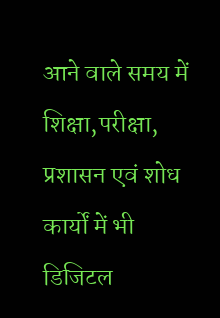आने वाले समय में शिक्षा,परीक्षा, प्रशासन एवं शोध कार्यों में भी डिजिटल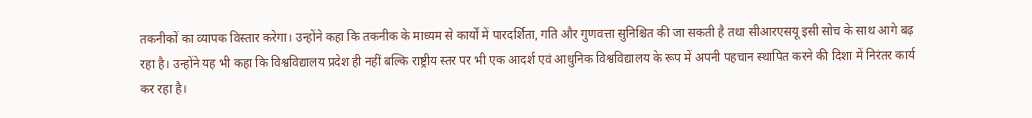तकनीकों का व्यापक विस्तार करेगा। उन्होंने कहा कि तकनीक के माध्यम से कार्यों में पारदर्शिता, गति और गुणवत्ता सुनिश्चित की जा सकती है तथा सीआरएसयू इसी सोच के साथ आगे बढ़ रहा है। उन्होंने यह भी कहा कि विश्वविद्यालय प्रदेश ही नहीं बल्कि राष्ट्रीय स्तर पर भी एक आदर्श एवं आधुनिक विश्वविद्यालय के रूप में अपनी पहचान स्थापित करने की दिशा में निरंतर कार्य कर रहा है।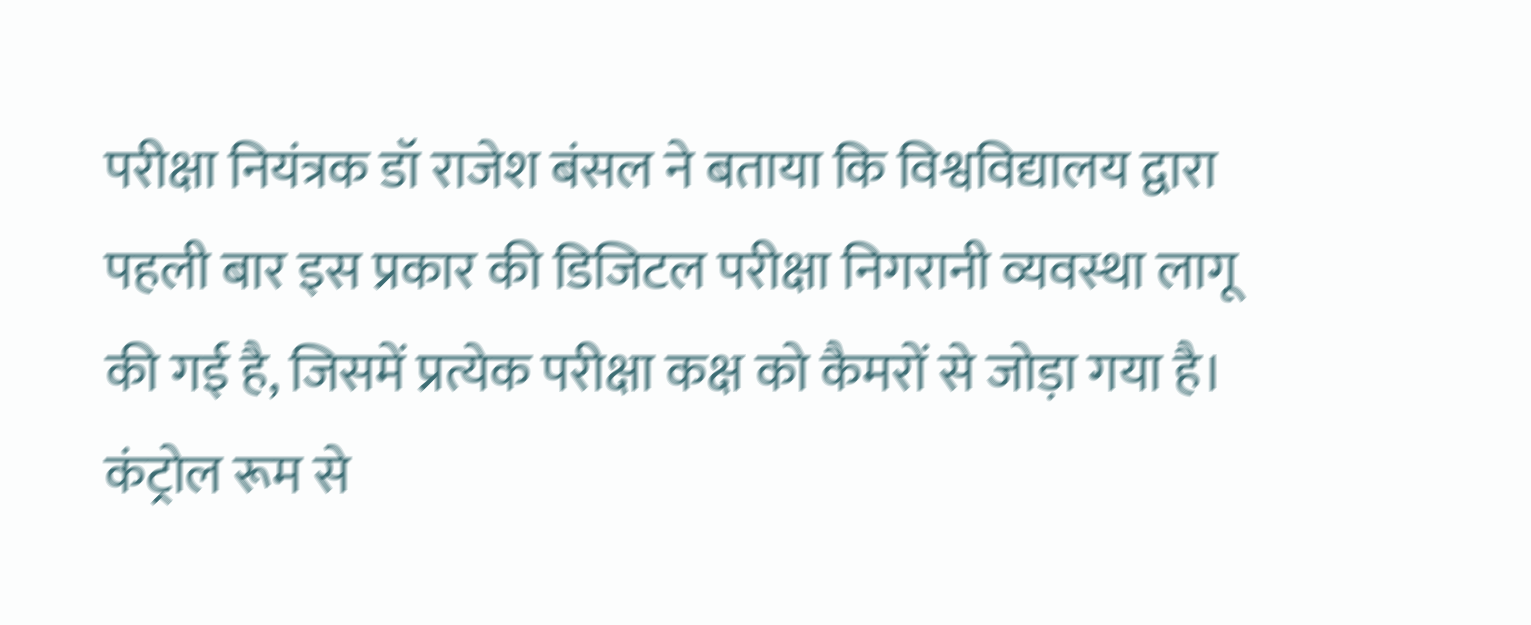परीक्षा नियंत्रक डॉ राजेश बंसल ने बताया कि विश्वविद्यालय द्वारा पहली बार इस प्रकार की डिजिटल परीक्षा निगरानी व्यवस्था लागू की गई है, जिसमें प्रत्येक परीक्षा कक्ष को कैमरों से जोड़ा गया है। कंट्रोल रूम से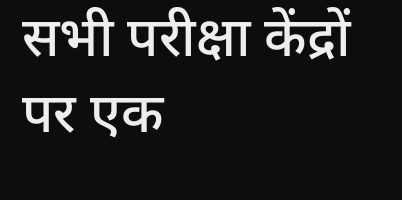सभी परीक्षा केंद्रों पर एक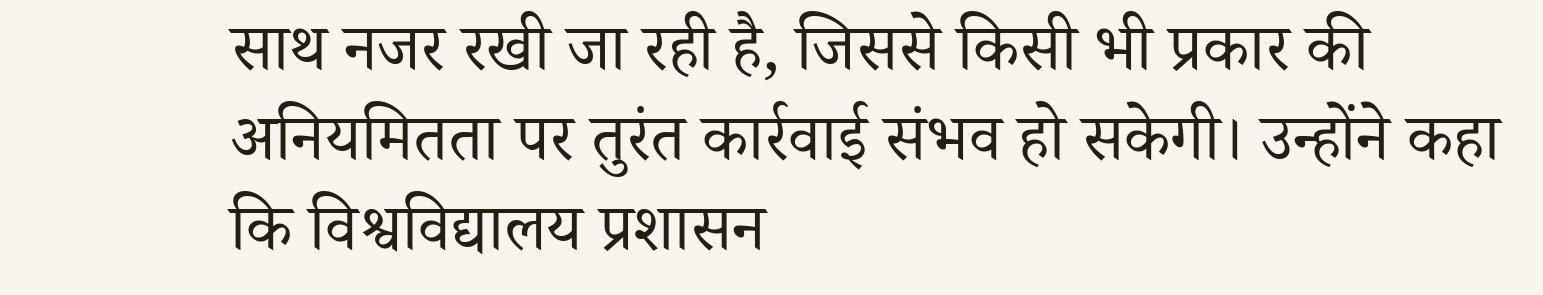साथ नजर रखी जा रही है, जिससे किसी भी प्रकार की अनियमितता पर तुरंत कार्रवाई संभव हो सकेगी। उन्होंने कहा कि विश्वविद्यालय प्रशासन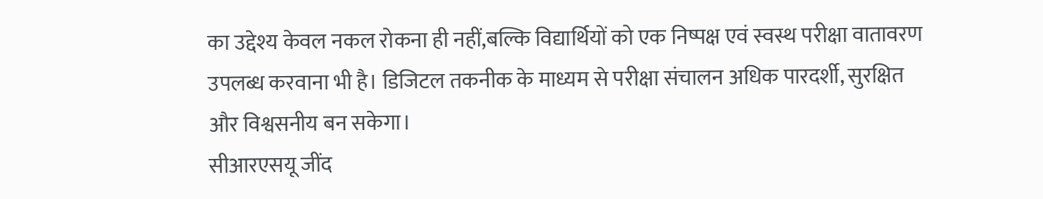का उद्देश्य केवल नकल रोकना ही नहीं,बल्कि विद्यार्थियों को एक निष्पक्ष एवं स्वस्थ परीक्षा वातावरण उपलब्ध करवाना भी है। डिजिटल तकनीक के माध्यम से परीक्षा संचालन अधिक पारदर्शी, सुरक्षित और विश्वसनीय बन सकेगा।
सीआरएसयू जींद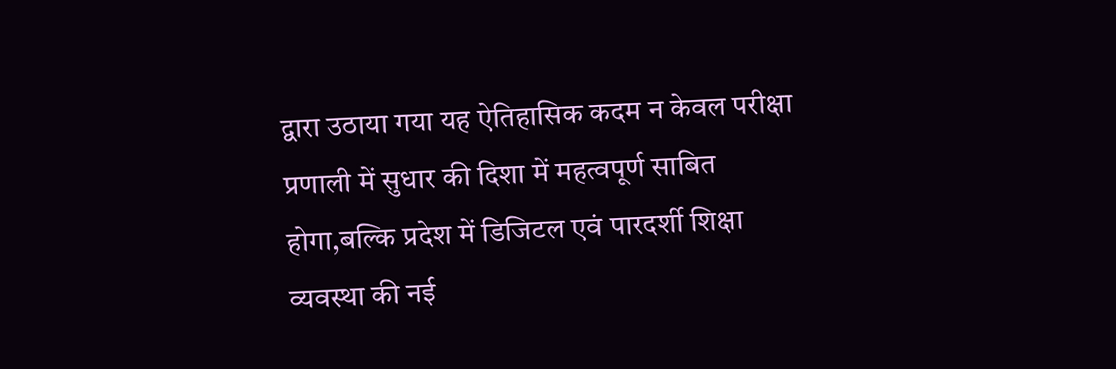द्वारा उठाया गया यह ऐतिहासिक कदम न केवल परीक्षा प्रणाली में सुधार की दिशा में महत्वपूर्ण साबित होगा,बल्कि प्रदेश में डिजिटल एवं पारदर्शी शिक्षा व्यवस्था की नई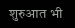शुरुआत भी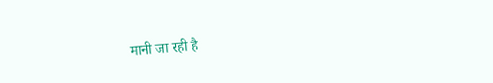मानी जा रही है